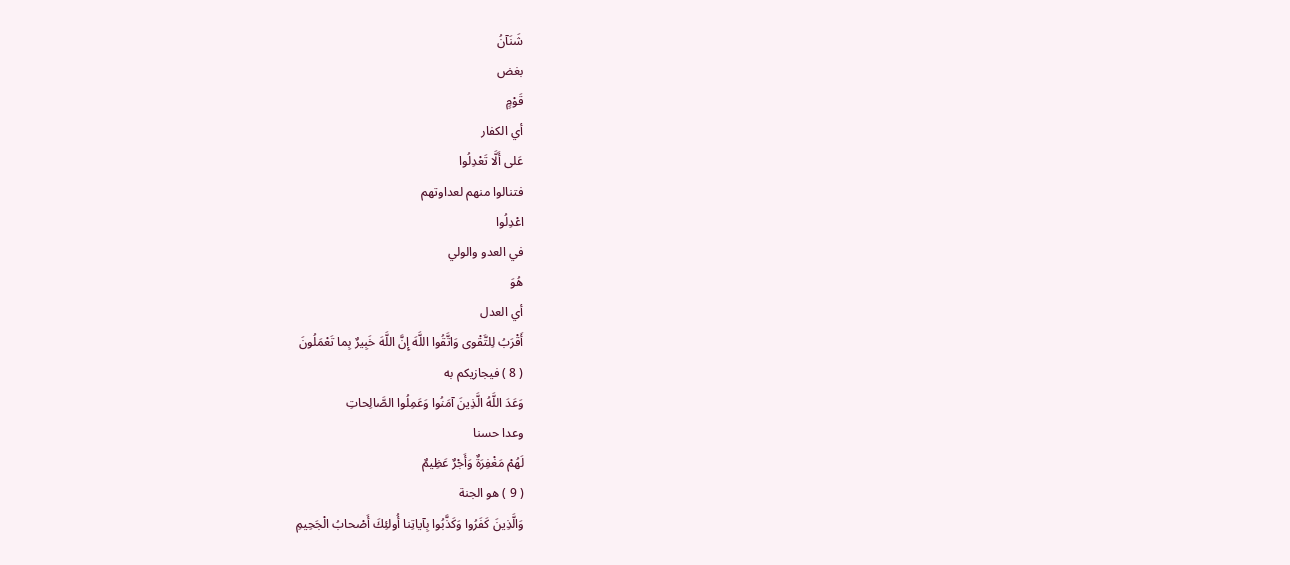شَنَآنُ
بغض
قَوْمٍ
أي الكفار
عَلى أَلَّا تَعْدِلُوا
فتنالوا منهم لعداوتهم
اعْدِلُوا
في العدو والولي
هُوَ
أي العدل
أَقْرَبُ لِلتَّقْوى وَاتَّقُوا اللَّهَ إِنَّ اللَّهَ خَبِيرٌ بِما تَعْمَلُونَ
( 8 ) فيجازيكم به
وَعَدَ اللَّهُ الَّذِينَ آمَنُوا وَعَمِلُوا الصَّالِحاتِ
وعدا حسنا
لَهُمْ مَغْفِرَةٌ وَأَجْرٌ عَظِيمٌ
( 9 ) هو الجنة
وَالَّذِينَ كَفَرُوا وَكَذَّبُوا بِآياتِنا أُولئِكَ أَصْحابُ الْجَحِيمِ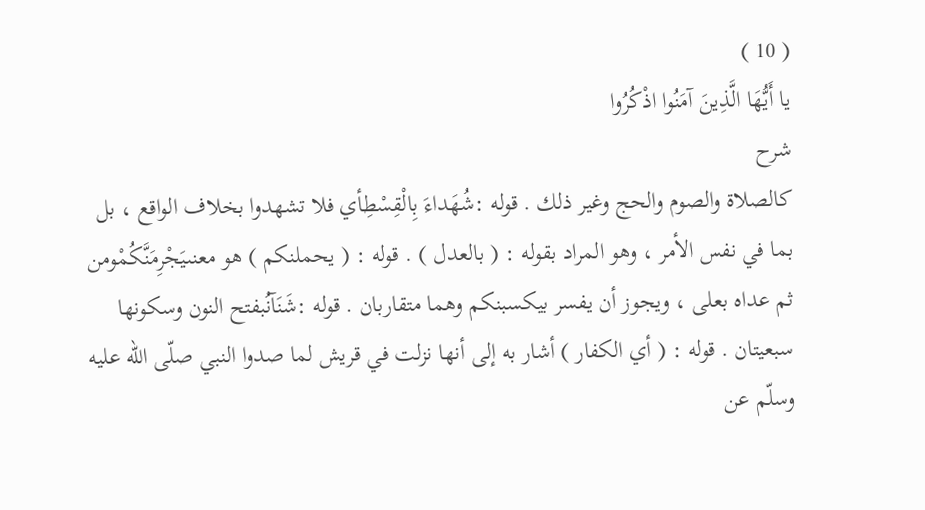( 10 )
يا أَيُّهَا الَّذِينَ آمَنُوا اذْكُرُوا
شرح
كالصلاة والصوم والحج وغير ذلك . قوله :شُهَداءَ بِالْقِسْطِأي فلا تشهدوا بخلاف الواقع ، بل بما في نفس الأمر ، وهو المراد بقوله : ( بالعدل ) . قوله : ( يحملنكم ) هو معنىيَجْرِمَنَّكُمْومن ثم عداه بعلى ، ويجوز أن يفسر بيكسبنكم وهما متقاربان . قوله :شَنَآنُبفتح النون وسكونها سبعيتان . قوله : ( أي الكفار ) أشار به إلى أنها نزلت في قريش لما صدوا النبي صلّى اللّه عليه وسلّم عن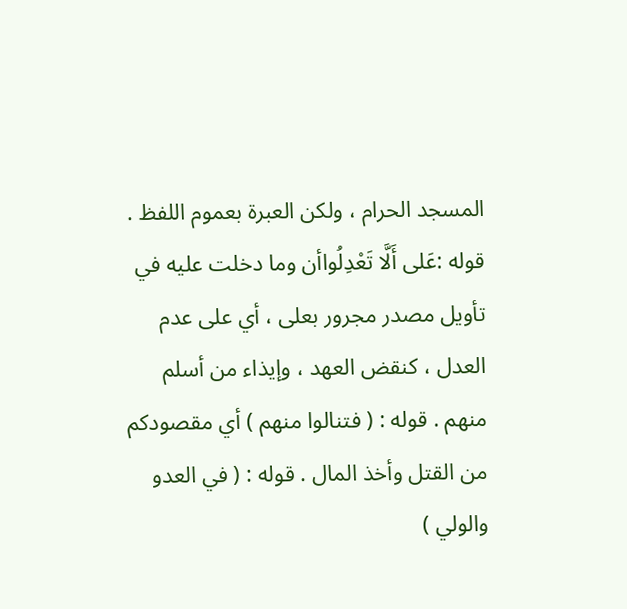المسجد الحرام ، ولكن العبرة بعموم اللفظ .
قوله :عَلى أَلَّا تَعْدِلُواأن وما دخلت عليه في تأويل مصدر مجرور بعلى ، أي على عدم العدل ، كنقض العهد ، وإيذاء من أسلم منهم . قوله : ( فتنالوا منهم ) أي مقصودكم من القتل وأخذ المال . قوله : ( في العدو والولي )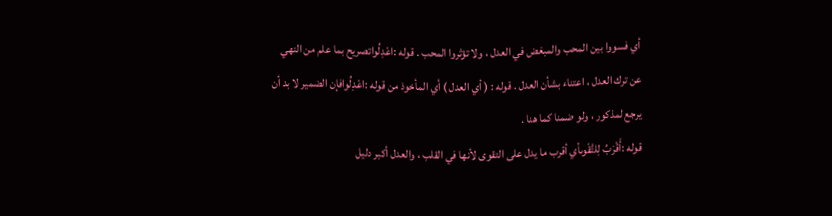أي فسووا بين المحب والمبغض في العدل ، ولا تؤثروا المحب . قوله :اعْدِلُواتصريح بما علم من النهي عن ترك العدل ، اعتناء بشأن العدل . قوله : ( أي العدل ) أي المأخوذ من قوله :اعْدِلُوافإن الضمير لا بد أن يرجع لمذكور ، ولو ضمنا كما هنا .
قوله :أَقْرَبُ لِلتَّقْوىأي أقرب ما يدل على التقوى لأنها في القلب ، والعدل أكبر دليل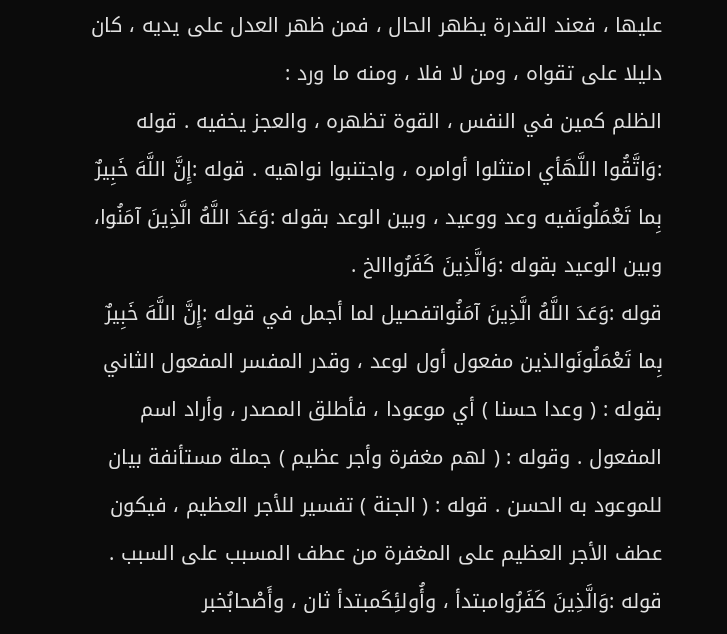عليها ، فعند القدرة يظهر الحال ، فمن ظهر العدل على يديه ، كان دليلا على تقواه ، ومن لا فلا ، ومنه ما ورد :
الظلم كمين في النفس ، القوة تظهره ، والعجز يخفيه . قوله :وَاتَّقُوا اللَّهَأي امتثلوا أوامره ، واجتنبوا نواهيه . قوله :إِنَّ اللَّهَ خَبِيرٌ بِما تَعْمَلُونَفيه وعد ووعيد ، وبين الوعد بقوله :وَعَدَ اللَّهُ الَّذِينَ آمَنُوا، وبين الوعيد بقوله :وَالَّذِينَ كَفَرُواالخ .
قوله :وَعَدَ اللَّهُ الَّذِينَ آمَنُواتفصيل لما أجمل في قوله :إِنَّ اللَّهَ خَبِيرٌ بِما تَعْمَلُونَوالذين مفعول أول لوعد ، وقدر المفسر المفعول الثاني بقوله : ( وعدا حسنا ) أي موعودا ، فأطلق المصدر ، وأراد اسم المفعول . وقوله : ( لهم مغفرة وأجر عظيم ) جملة مستأنفة بيان للموعود به الحسن . قوله : ( الجنة ) تفسير للأجر العظيم ، فيكون عطف الأجر العظيم على المغفرة من عطف المسبب على السبب .
قوله :وَالَّذِينَ كَفَرُوامبتدأ ، وأُولئِكَمبتدأ ثان ، وأَصْحابُخبر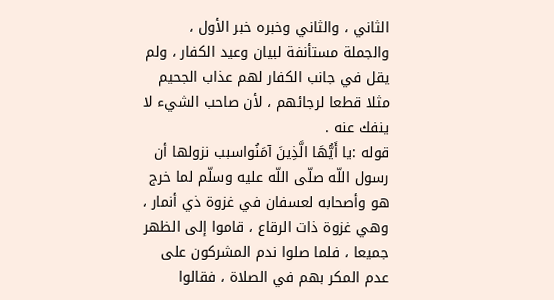الثاني ، والثاني وخبره خبر الأول ، والجملة مستأنفة لبيان وعيد الكفار ، ولم يقل في جانب الكفار لهم عذاب الجحيم مثلا قطعا لرجائهم ، لأن صاحب الشيء لا ينفك عنه .
قوله :يا أَيُّهَا الَّذِينَ آمَنُواسبب نزولها أن رسول اللّه صلّى اللّه عليه وسلّم لما خرج هو وأصحابه لعسفان في غزوة ذي أنمار ، وهي غزوة ذات الرقاع ، قاموا إلى الظهر جميعا ، فلما صلوا ندم المشركون على عدم المكر بهم في الصلاة ، فقالوا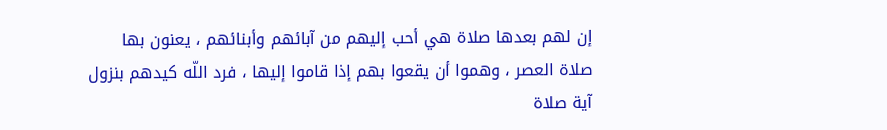إن لهم بعدها صلاة هي أحب إليهم من آبائهم وأبنائهم ، يعنون بها صلاة العصر ، وهموا أن يقعوا بهم إذا قاموا إليها ، فرد اللّه كيدهم بنزول آية صلاة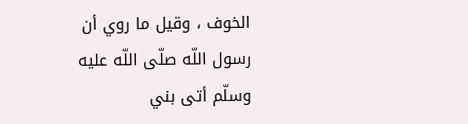الخوف ، وقيل ما روي أن رسول اللّه صلّى اللّه عليه وسلّم أتى بني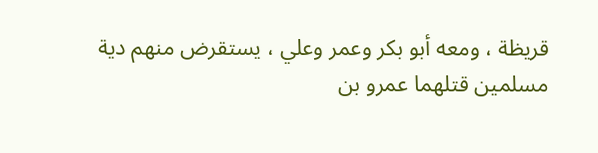قريظة ، ومعه أبو بكر وعمر وعلي ، يستقرض منهم دية مسلمين قتلهما عمرو بن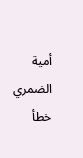أمية الضمري خطأ